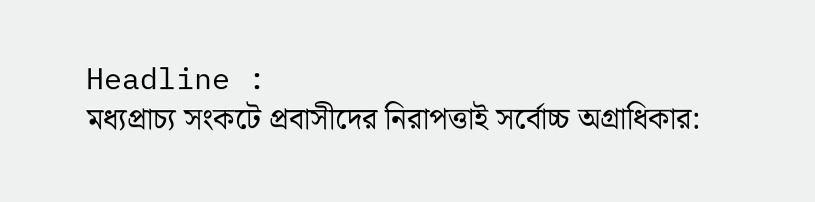Headline :
মধ্যপ্রাচ্য সংকটে প্রবাসীদের নিরাপত্তাই সর্বোচ্চ অগ্রাধিকার: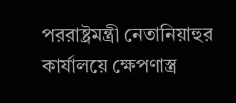পররাষ্ট্রমন্ত্রী নেতানিয়াহুর কার্যালয়ে ক্ষেপণাস্ত্র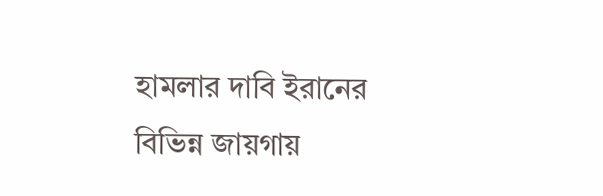হামলার দাবি ইরানের বিভিন্ন জায়গায়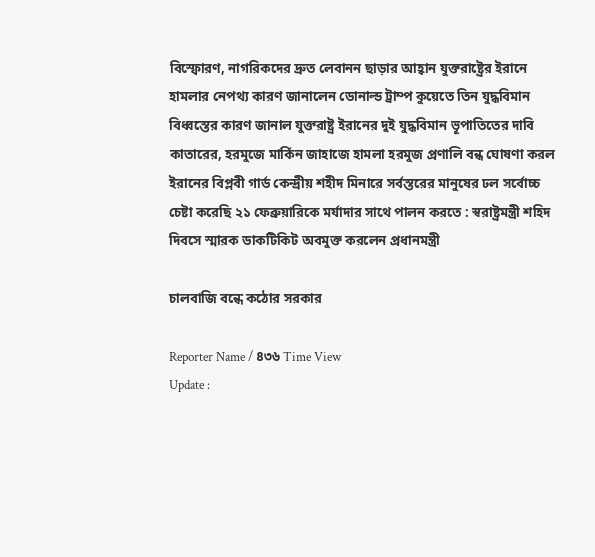বিস্ফোরণ, নাগরিকদের দ্রুত লেবানন ছাড়ার আহ্বান যুক্তরাষ্ট্রের ইরানে হামলার নেপথ্য কারণ জানালেন ডোনাল্ড ট্রাম্প কুয়েতে তিন যুদ্ধবিমান বিধ্বস্তের কারণ জানাল যুক্তরাষ্ট্র ইরানের দুই যুদ্ধবিমান ভূপাতিতের দাবি কাতারের, হরমুজে মার্কিন জাহাজে হামলা হরমুজ প্রণালি বন্ধ ঘোষণা করল ইরানের বিপ্লবী গার্ড কেন্দ্রীয় শহীদ মিনারে সর্বস্তরের মানুষের ঢল সর্বোচ্চ চেষ্টা করেছি ২১ ফেব্রুয়ারিকে মর্যাদার সাথে পালন করতে : স্বরাষ্ট্রমন্ত্রী শহিদ দিবসে স্মারক ডাকটিকিট অবমুক্ত করলেন প্রধানমন্ত্রী

চালবাজি বন্ধে কঠোর সরকার

Reporter Name / ৪৩৬ Time View
Update :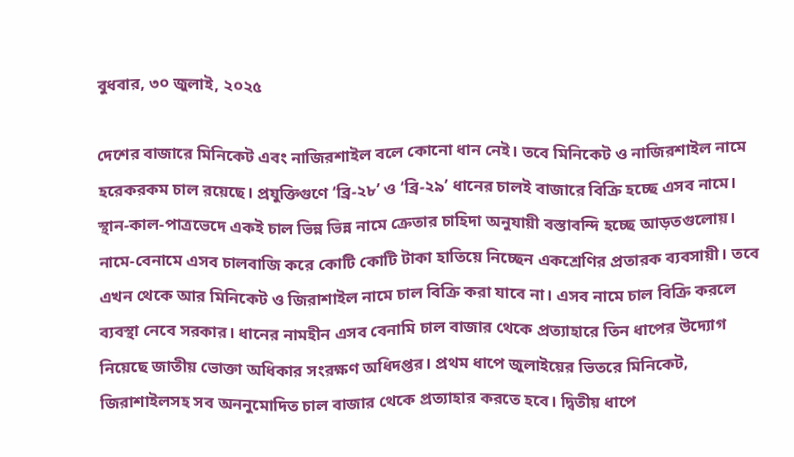বুধবার, ৩০ জুলাই, ২০২৫

দেশের বাজারে মিনিকেট এবং নাজিরশাইল বলে কোনো ধান নেই। তবে মিনিকেট ও নাজিরশাইল নামে হরেকরকম চাল রয়েছে। প্রযুক্তিগুণে ‘ব্রি-২৮’ ও ‘ব্রি-২৯’ ধানের চালই বাজারে বিক্রি হচ্ছে এসব নামে। স্থান-কাল-পাত্রভেদে একই চাল ভিন্ন ভিন্ন নামে ক্রেতার চাহিদা অনুযায়ী বস্তাবন্দি হচ্ছে আড়তগুলোয়। নামে-বেনামে এসব চালবাজি করে কোটি কোটি টাকা হাতিয়ে নিচ্ছেন একশ্রেণির প্রতারক ব্যবসায়ী। তবে এখন থেকে আর মিনিকেট ও জিরাশাইল নামে চাল বিক্রি করা যাবে না। এসব নামে চাল বিক্রি করলে ব্যবস্থা নেবে সরকার। ধানের নামহীন এসব বেনামি চাল বাজার থেকে প্রত্যাহারে তিন ধাপের উদ্যোগ নিয়েছে জাতীয় ভোক্তা অধিকার সংরক্ষণ অধিদপ্তর। প্রথম ধাপে জুলাইয়ের ভিতরে মিনিকেট, জিরাশাইলসহ সব অননুমোদিত চাল বাজার থেকে প্রত্যাহার করতে হবে। দ্বিতীয় ধাপে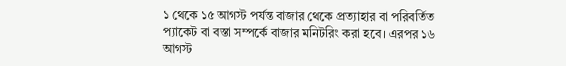১ থেকে ১৫ আগস্ট পর্যন্ত বাজার থেকে প্রত্যাহার বা পরিবর্তিত প্যাকেট বা বস্তা সম্পর্কে বাজার মনিটরিং করা হবে। এরপর ১৬ আগস্ট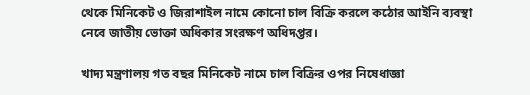থেকে মিনিকেট ও জিরাশাইল নামে কোনো চাল বিক্রি করলে কঠোর আইনি ব্যবস্থা নেবে জাতীয় ভোক্তা অধিকার সংরক্ষণ অধিদপ্তর।

খাদ্য মন্ত্রণালয় গত বছর মিনিকেট নামে চাল বিক্রির ওপর নিষেধাজ্ঞা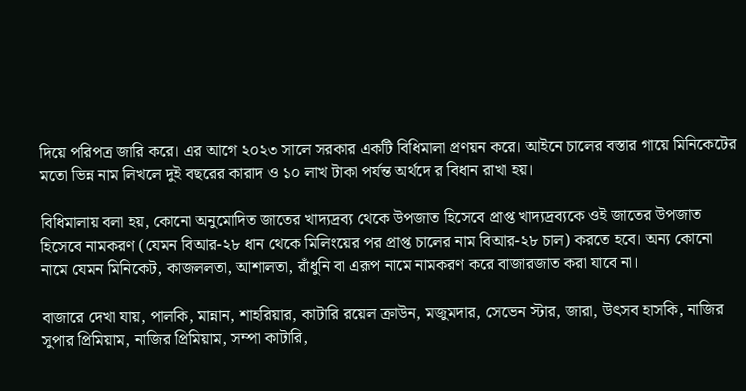দিয়ে পরিপত্র জারি করে। এর আগে ২০২৩ সালে সরকার একটি বিধিমালা প্রণয়ন করে। আইনে চালের বস্তার গায়ে মিনিকেটের মতো ভিন্ন নাম লিখলে দুই বছরের কারাদ ও ১০ লাখ টাকা পর্যন্ত অর্থদে র বিধান রাখা হয়।

বিধিমালায় বলা হয়, কোনো অনুমোদিত জাতের খাদ্যদ্রব্য থেকে উপজাত হিসেবে প্রাপ্ত খাদ্যদ্রব্যকে ওই জাতের উপজাত হিসেবে নামকরণ (যেমন বিআর-২৮ ধান থেকে মিলিংয়ের পর প্রাপ্ত চালের নাম বিআর-২৮ চাল) করতে হবে। অন্য কোনো নামে যেমন মিনিকেট, কাজললতা, আশালতা, রাঁধুনি বা এরূপ নামে নামকরণ করে বাজারজাত করা যাবে না।

বাজারে দেখা যায়, পালকি, মান্নান, শাহরিয়ার, কাটারি রয়েল ক্রাউন, মজুমদার, সেভেন স্টার, জারা, উৎসব হাসকি, নাজির সুপার প্রিমিয়াম, নাজির প্রিমিয়াম, সম্পা কাটারি,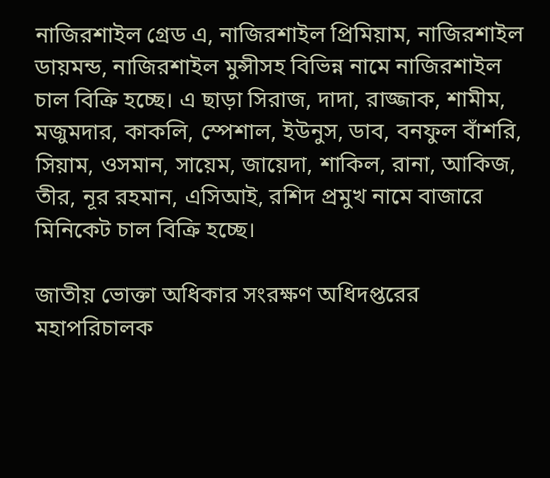নাজিরশাইল গ্রেড এ, নাজিরশাইল প্রিমিয়াম, নাজিরশাইল ডায়মন্ড, নাজিরশাইল মুন্সীসহ বিভিন্ন নামে নাজিরশাইল চাল বিক্রি হচ্ছে। এ ছাড়া সিরাজ, দাদা, রাজ্জাক, শামীম, মজুমদার, কাকলি, স্পেশাল, ইউনুস, ডাব, বনফুল বাঁশরি, সিয়াম, ওসমান, সায়েম, জায়েদা, শাকিল, রানা, আকিজ, তীর, নূর রহমান, এসিআই, রশিদ প্রমুখ নামে বাজারে মিনিকেট চাল বিক্রি হচ্ছে।

জাতীয় ভোক্তা অধিকার সংরক্ষণ অধিদপ্তরের মহাপরিচালক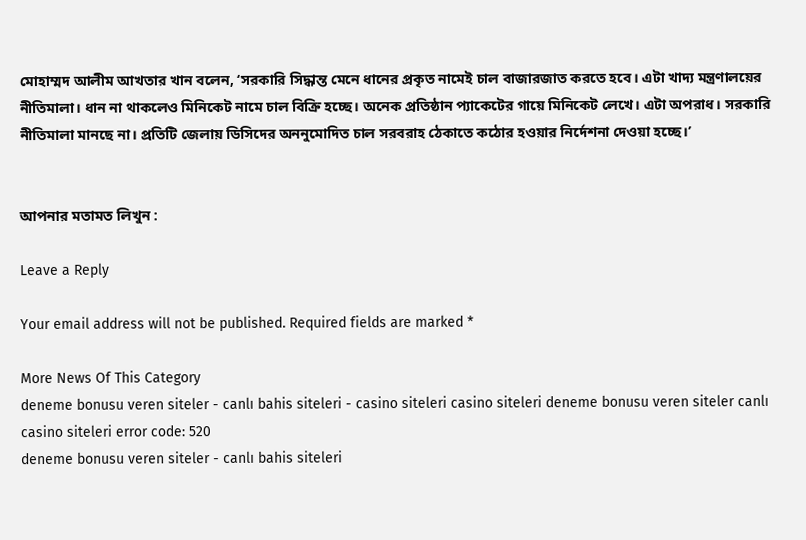মোহাম্মদ আলীম আখতার খান বলেন, ‘সরকারি সিদ্ধান্ত মেনে ধানের প্রকৃত নামেই চাল বাজারজাত করতে হবে। এটা খাদ্য মন্ত্রণালয়ের নীতিমালা। ধান না থাকলেও মিনিকেট নামে চাল বিক্রি হচ্ছে। অনেক প্রতিষ্ঠান প্যাকেটের গায়ে মিনিকেট লেখে। এটা অপরাধ। সরকারি নীতিমালা মানছে না। প্রতিটি জেলায় ডিসিদের অননুমোদিত চাল সরবরাহ ঠেকাতে কঠোর হওয়ার নির্দেশনা দেওয়া হচ্ছে।’


আপনার মতামত লিখুন :

Leave a Reply

Your email address will not be published. Required fields are marked *

More News Of This Category
deneme bonusu veren siteler - canlı bahis siteleri - casino siteleri casino siteleri deneme bonusu veren siteler canlı casino siteleri error code: 520
deneme bonusu veren siteler - canlı bahis siteleri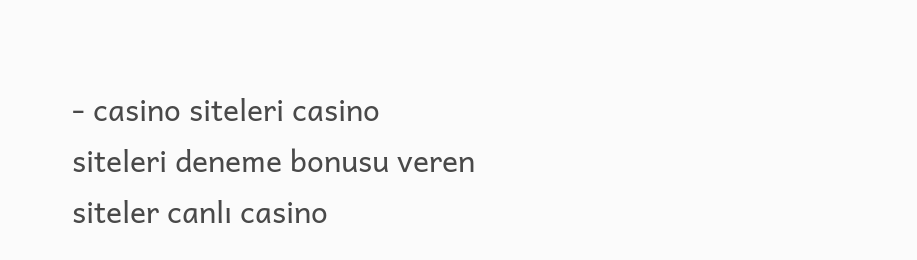- casino siteleri casino siteleri deneme bonusu veren siteler canlı casino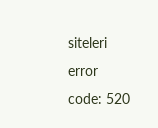siteleri error code: 520